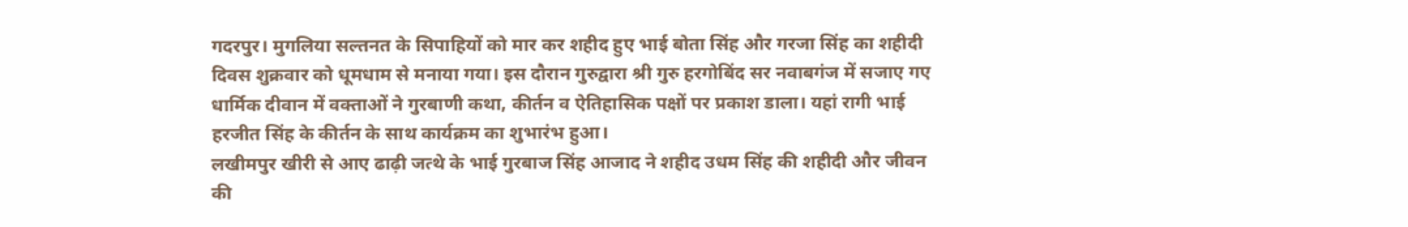गदरपुर। मुगलिया सल्तनत के सिपाहियों को मार कर शहीद हुए भाई बोता सिंह और गरजा सिंह का शहीदी दिवस शुक्रवार को धूमधाम से मनाया गया। इस दौरान गुरुद्वारा श्री गुरु हरगोबिंद सर नवाबगंज में सजाए गए धार्मिक दीवान में वक्ताओं ने गुरबाणी कथा, कीर्तन व ऐतिहासिक पक्षों पर प्रकाश डाला। यहां रागी भाई हरजीत सिंह के कीर्तन के साथ कार्यक्रम का शुभारंभ हुआ।
लखीमपुर खीरी से आए ढाढ़ी जत्थे के भाई गुरबाज सिंह आजाद ने शहीद उधम सिंह की शहीदी और जीवन की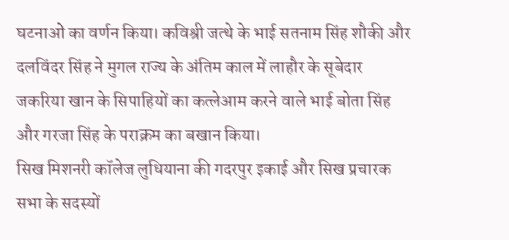घटनाओं का वर्णन किया। कविश्री जत्थे के भाई सतनाम सिंह शौकी और दलविंदर सिंह ने मुगल राज्य के अंतिम काल में लाहौर के सूबेदार जकरिया खान के सिपाहियों का कत्लेआम करने वाले भाई बोता सिंह और गरजा सिंह के पराक्रम का बखान किया।
सिख मिशनरी कॉलेज लुधियाना की गदरपुर इकाई और सिख प्रचारक सभा के सदस्यों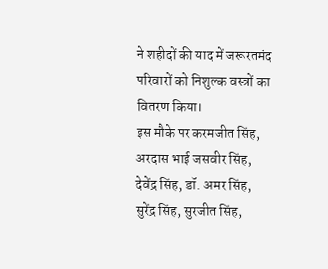ने शहीदों की याद में जरूरतमंद परिवारों को निशुल्क वस्त्रों का वितरण किया।
इस मौके पर करमजीत सिंह, अरदास भाई जसवीर सिंह, देवेंद्र सिंह, डॉ. अमर सिंह, सुरेंद्र सिंह, सुरजीत सिंह,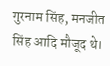गुरनाम सिंह, मनजीत सिंह आदि मौजूद थे।